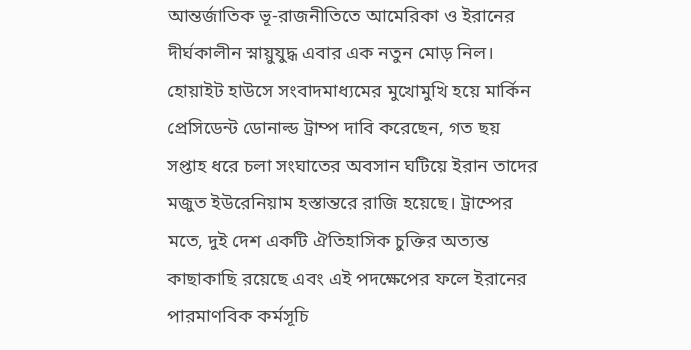আন্তর্জাতিক ভূ-রাজনীতিতে আমেরিকা ও ইরানের দীর্ঘকালীন স্নায়ুযুদ্ধ এবার এক নতুন মোড় নিল। হোয়াইট হাউসে সংবাদমাধ্যমের মুখোমুখি হয়ে মার্কিন প্রেসিডেন্ট ডোনাল্ড ট্রাম্প দাবি করেছেন, গত ছয় সপ্তাহ ধরে চলা সংঘাতের অবসান ঘটিয়ে ইরান তাদের মজুত ইউরেনিয়াম হস্তান্তরে রাজি হয়েছে। ট্রাম্পের মতে, দুই দেশ একটি ঐতিহাসিক চুক্তির অত্যন্ত কাছাকাছি রয়েছে এবং এই পদক্ষেপের ফলে ইরানের পারমাণবিক কর্মসূচি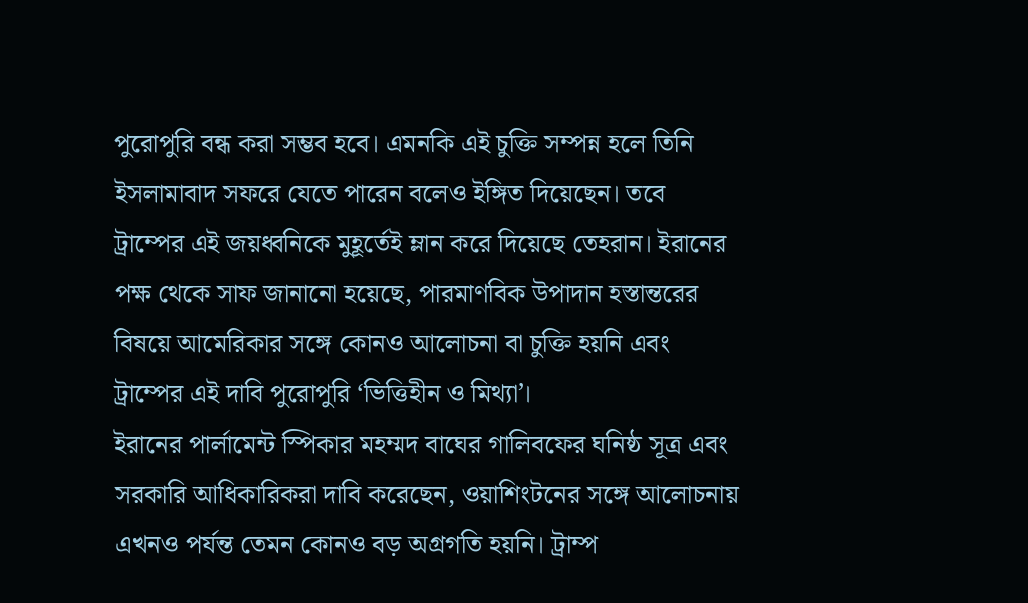পুরোপুরি বন্ধ করা সম্ভব হবে। এমনকি এই চুক্তি সম্পন্ন হলে তিনি ইসলামাবাদ সফরে যেতে পারেন বলেও ইঙ্গিত দিয়েছেন। তবে ট্রাম্পের এই জয়ধ্বনিকে মুহূর্তেই ম্লান করে দিয়েছে তেহরান। ইরানের পক্ষ থেকে সাফ জানানো হয়েছে, পারমাণবিক উপাদান হস্তান্তরের বিষয়ে আমেরিকার সঙ্গে কোনও আলোচনা বা চুক্তি হয়নি এবং ট্রাম্পের এই দাবি পুরোপুরি ‘ভিত্তিহীন ও মিথ্যা’।
ইরানের পার্লামেন্ট স্পিকার মহম্মদ বাঘের গালিবফের ঘনিষ্ঠ সূত্র এবং সরকারি আধিকারিকরা দাবি করেছেন, ওয়াশিংটনের সঙ্গে আলোচনায় এখনও পর্যন্ত তেমন কোনও বড় অগ্রগতি হয়নি। ট্রাম্প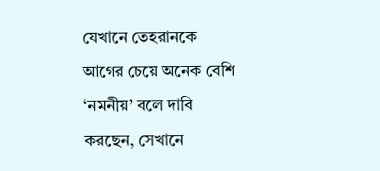যেখানে তেহরানকে আগের চেয়ে অনেক বেশি ‘নমনীয়’ বলে দাবি করছেন, সেখানে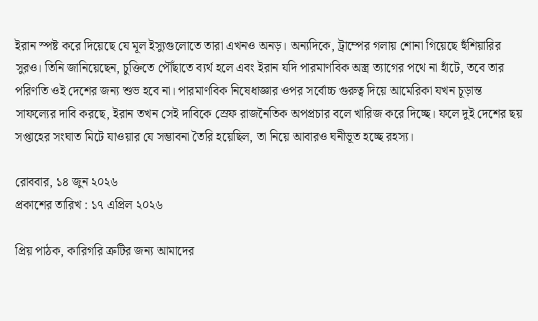ইরান স্পষ্ট করে দিয়েছে যে মূল ইস্যুগুলোতে তারা এখনও অনড়। অন্যদিকে, ট্রাম্পের গলায় শোনা গিয়েছে হুঁশিয়ারির সুরও। তিনি জানিয়েছেন, চুক্তিতে পৌঁছাতে ব্যর্থ হলে এবং ইরান যদি পারমাণবিক অস্ত্র ত্যাগের পথে না হাঁটে, তবে তার পরিণতি ওই দেশের জন্য শুভ হবে না। পারমাণবিক নিষেধাজ্ঞার ওপর সর্বোচ্চ গুরুত্ব দিয়ে আমেরিকা যখন চূড়ান্ত সাফল্যের দাবি করছে, ইরান তখন সেই দাবিকে স্রেফ রাজনৈতিক অপপ্রচার বলে খারিজ করে দিচ্ছে। ফলে দুই দেশের ছয় সপ্তাহের সংঘাত মিটে যাওয়ার যে সম্ভাবনা তৈরি হয়েছিল, তা নিয়ে আবারও ঘনীভূত হচ্ছে রহস্য।

রোববার, ১৪ জুন ২০২৬
প্রকাশের তারিখ : ১৭ এপ্রিল ২০২৬

প্রিয় পাঠক, কারিগরি ত্রুটির জন্য আমাদের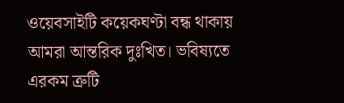ওয়েবসাইটি কয়েকঘণ্টা বন্ধ থাকায় আমরা আন্তরিক দুঃখিত। ভবিষ্যতে এরকম ত্রুটি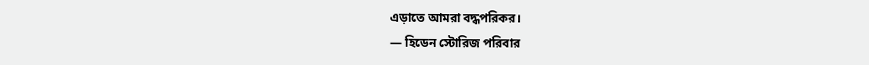এড়াতে আমরা বদ্ধপরিকর।
— হিডেন স্টোরিজ পরিবার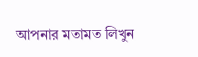আপনার মতামত লিখুন